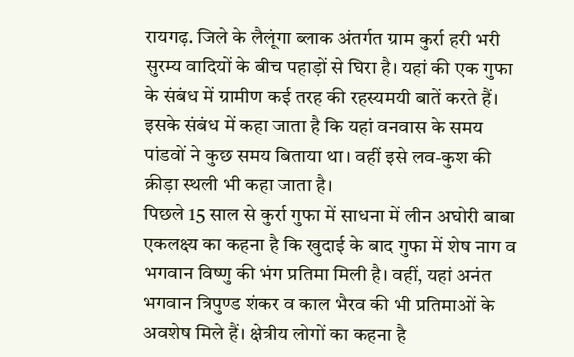रायगढ़. जिले के लैलूंगा ब्लाक अंतर्गत ग्राम कुर्रा हरी भरी सुरम्य वादियों के बीच पहाड़ों से घिरा है। यहां की एक गुफा के संबंध में ग्रामीण कई तरह की रहस्यमयी बातें करते हैं। इसके संबंध में कहा जाता है कि यहां वनवास के समय पांडवों ने कुछ समय बिताया था। वहीं इसे लव-कुश की क्रीड़ा स्थली भी कहा जाता है।
पिछले 15 साल से कुर्रा गुफा में साधना में लीन अघोरी बाबा एकलक्ष्य का कहना है कि खुदाई के बाद गुफा में शेष नाग व भगवान विष्णु की भंग प्रतिमा मिली है। वहीं, यहां अनंत भगवान त्रिपुण्ड शंकर व काल भैरव की भी प्रतिमाओं के अवशेष मिले हैं। क्षेत्रीय लोगों का कहना है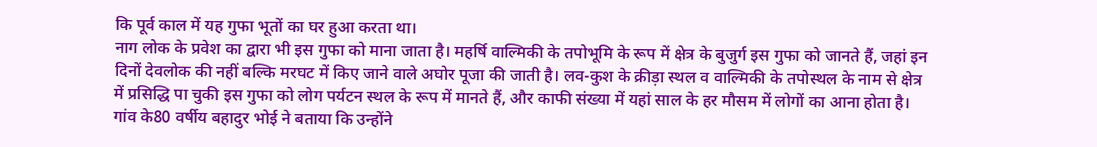कि पूर्व काल में यह गुफा भूतों का घर हुआ करता था।
नाग लोक के प्रवेश का द्वारा भी इस गुफा को माना जाता है। महर्षि वाल्मिकी के तपोभूमि के रूप में क्षेत्र के बुजुर्ग इस गुफा को जानते हैं, जहां इन दिनों देवलोक की नहीं बल्कि मरघट में किए जाने वाले अघोर पूजा की जाती है। लव-कुश के क्रीड़ा स्थल व वाल्मिकी के तपोस्थल के नाम से क्षेत्र में प्रसिद्धि पा चुकी इस गुफा को लोग पर्यटन स्थल के रूप में मानते हैं, और काफी संख्या में यहां साल के हर मौसम में लोगों का आना होता है।
गांव के80 वर्षीय बहादुर भोई ने बताया कि उन्होंने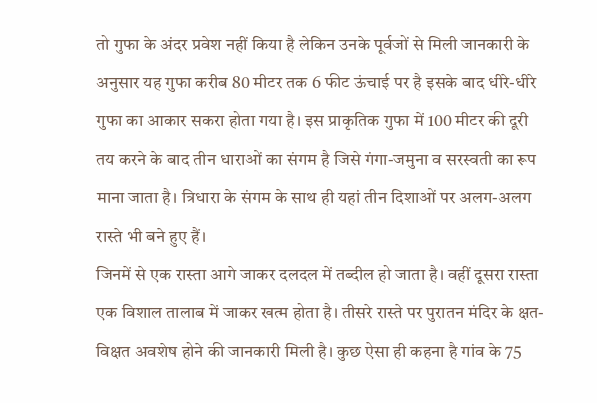तो गुफा के अंदर प्रवेश नहीं किया है लेकिन उनके पूर्वजों से मिली जानकारी के अनुसार यह गुफा करीब 80 मीटर तक 6 फीट ऊंचाई पर है इसके बाद धीरे-धीरे गुफा का आकार सकरा होता गया है। इस प्राकृतिक गुफा में 100 मीटर की दूरी तय करने के बाद तीन धाराओं का संगम है जिसे गंगा-जमुना व सरस्वती का रूप माना जाता है। त्रिधारा के संगम के साथ ही यहां तीन दिशाओं पर अलग-अलग रास्ते भी बने हुए हैं।
जिनमें से एक रास्ता आगे जाकर दलदल में तब्दील हो जाता है। वहीं दूसरा रास्ता एक विशाल तालाब में जाकर खत्म होता है। तीसरे रास्ते पर पुरातन मंदिर के क्षत-विक्षत अवशेष होने की जानकारी मिली है। कुछ ऐसा ही कहना है गांव के 75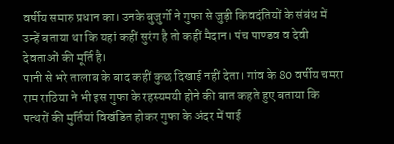वर्षीय समारु प्रधान का। उनके बुजुर्गो ने गुफा से जुड़ी किवदंतियों के संबंध में उन्हें बताया था कि यहां कहीं सुरंग है तो कहीं मैदान। पंच पाण्डव व देवी देवताओं की मूर्ति है।
पानी से भरे तालाब के बाद कहीं कुछ दिखाई नहीं देता। गांव के 80 वर्षीय चमरा राम राठिया ने भी इस गुफा के रहस्यमयी होने की बात कहते हुए बताया कि पत्थरों की मुर्तियां विखंडित होकर गुफा के अंदर में पाई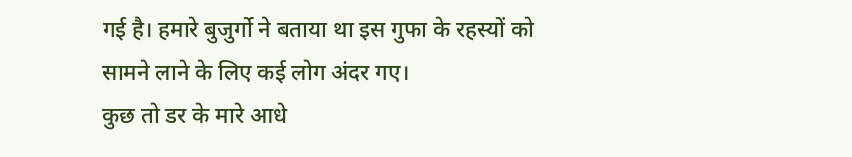गई है। हमारे बुजुर्गो ने बताया था इस गुफा के रहस्यों को सामने लाने के लिए कई लोग अंदर गए।
कुछ तो डर के मारे आधे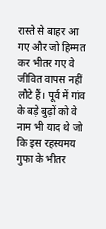रास्ते से बाहर आ गए और जो हिम्मत कर भीतर गए वे जीवित वापस नहीं लौटे हैं। पूर्व में गांव के बड़े बुढ़ों को वे नाम भी याद थे जो कि इस रहस्यमय गुफा के भीतर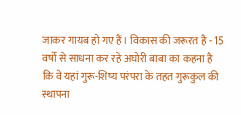जाकर गायब हो गए हैं। विकास की जरूरत है - 15 वर्षो से साधना कर रहे अघोरी बाबा का कहना है कि वे यहां गुरू-शिष्य परंपरा के तहत गुरूकुल की स्थापना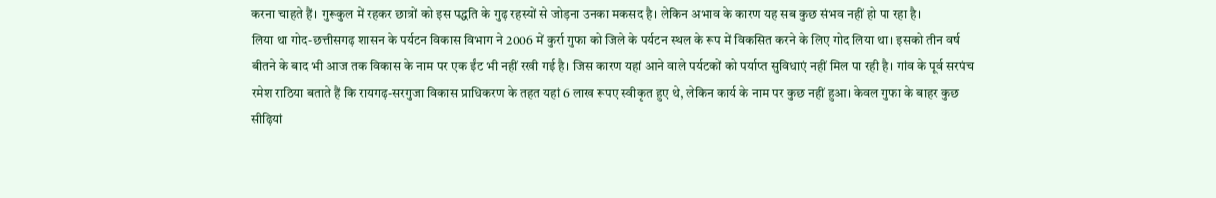करना चाहते हैं। गुरूकुल में रहकर छात्रों को इस पद्धति के गुढ़ रहस्यों से जोड़ना उनका मकसद है। लेकिन अभाव के कारण यह सब कुछ संभव नहीं हो पा रहा है।
लिया था गोद-छत्तीसगढ़ शासन के पर्यटन विकास विभाग ने 2006 में कुर्रा गुफा को जिले के पर्यटन स्थल के रूप में विकसित करने के लिए गोद लिया था। इसको तीन वर्ष बीतने के बाद भी आज तक विकास के नाम पर एक ईंट भी नहीं रखी गई है। जिस कारण यहां आने वाले पर्यटकों को पर्याप्त सुविधाएं नहीं मिल पा रही है। गांव के पूर्व सरपंच रमेश राठिया बताते हैं कि रायगढ़-सरगुजा विकास प्राधिकरण के तहत यहां 6 लाख रूपए स्वीकृत हुए थे, लेकिन कार्य के नाम पर कुछ नहीं हुआ। केवल गुफा के बाहर कुछ सीढ़ियां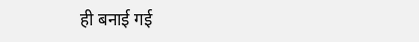ही बनाई गई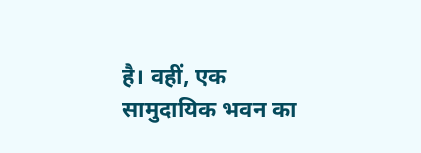है। वहीं, एक सामुदायिक भवन का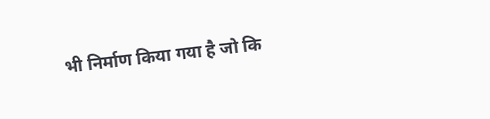भी निर्माण किया गया है जो कि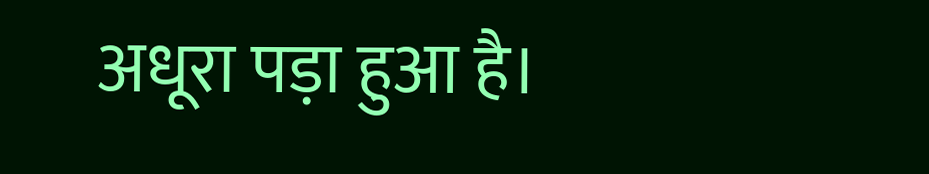अधूरा पड़ा हुआ है।